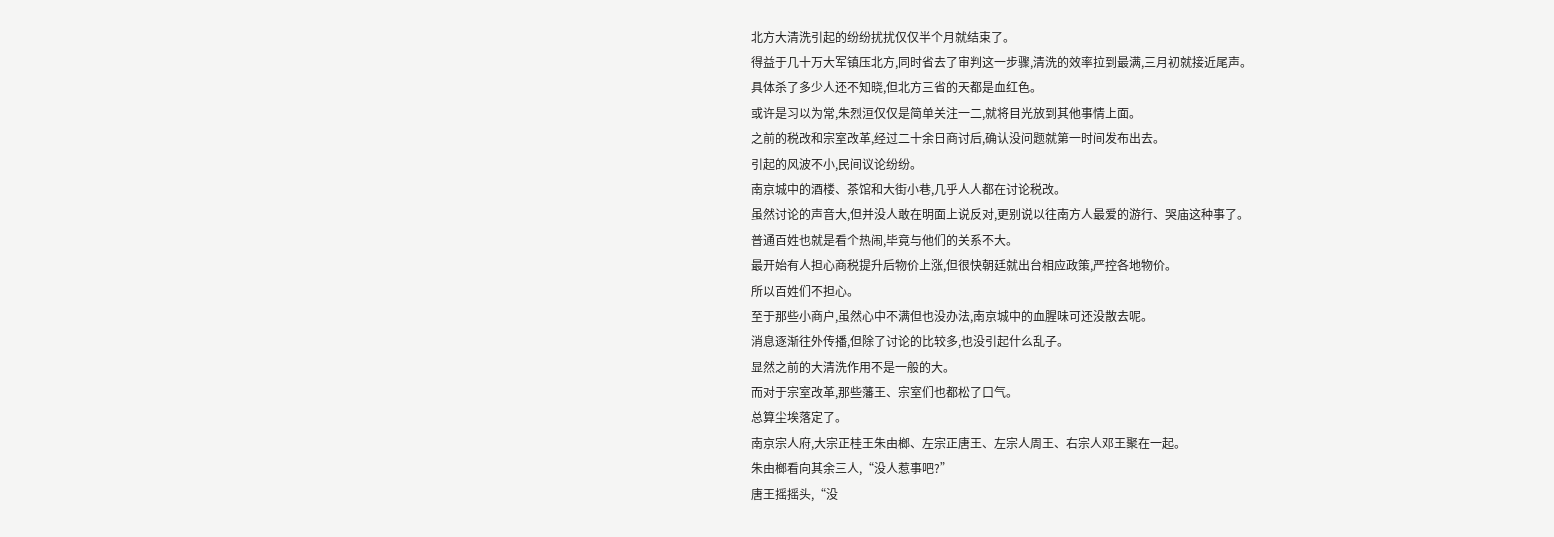北方大清洗引起的纷纷扰扰仅仅半个月就结束了。
得益于几十万大军镇压北方,同时省去了审判这一步骤,清洗的效率拉到最满,三月初就接近尾声。
具体杀了多少人还不知晓,但北方三省的天都是血红色。
或许是习以为常,朱烈洹仅仅是简单关注一二,就将目光放到其他事情上面。
之前的税改和宗室改革,经过二十余日商讨后,确认没问题就第一时间发布出去。
引起的风波不小,民间议论纷纷。
南京城中的酒楼、茶馆和大街小巷,几乎人人都在讨论税改。
虽然讨论的声音大,但并没人敢在明面上说反对,更别说以往南方人最爱的游行、哭庙这种事了。
普通百姓也就是看个热闹,毕竟与他们的关系不大。
最开始有人担心商税提升后物价上涨,但很快朝廷就出台相应政策,严控各地物价。
所以百姓们不担心。
至于那些小商户,虽然心中不满但也没办法,南京城中的血腥味可还没散去呢。
消息逐渐往外传播,但除了讨论的比较多,也没引起什么乱子。
显然之前的大清洗作用不是一般的大。
而对于宗室改革,那些藩王、宗室们也都松了口气。
总算尘埃落定了。
南京宗人府,大宗正桂王朱由榔、左宗正唐王、左宗人周王、右宗人邓王聚在一起。
朱由榔看向其余三人,“没人惹事吧?”
唐王摇摇头,“没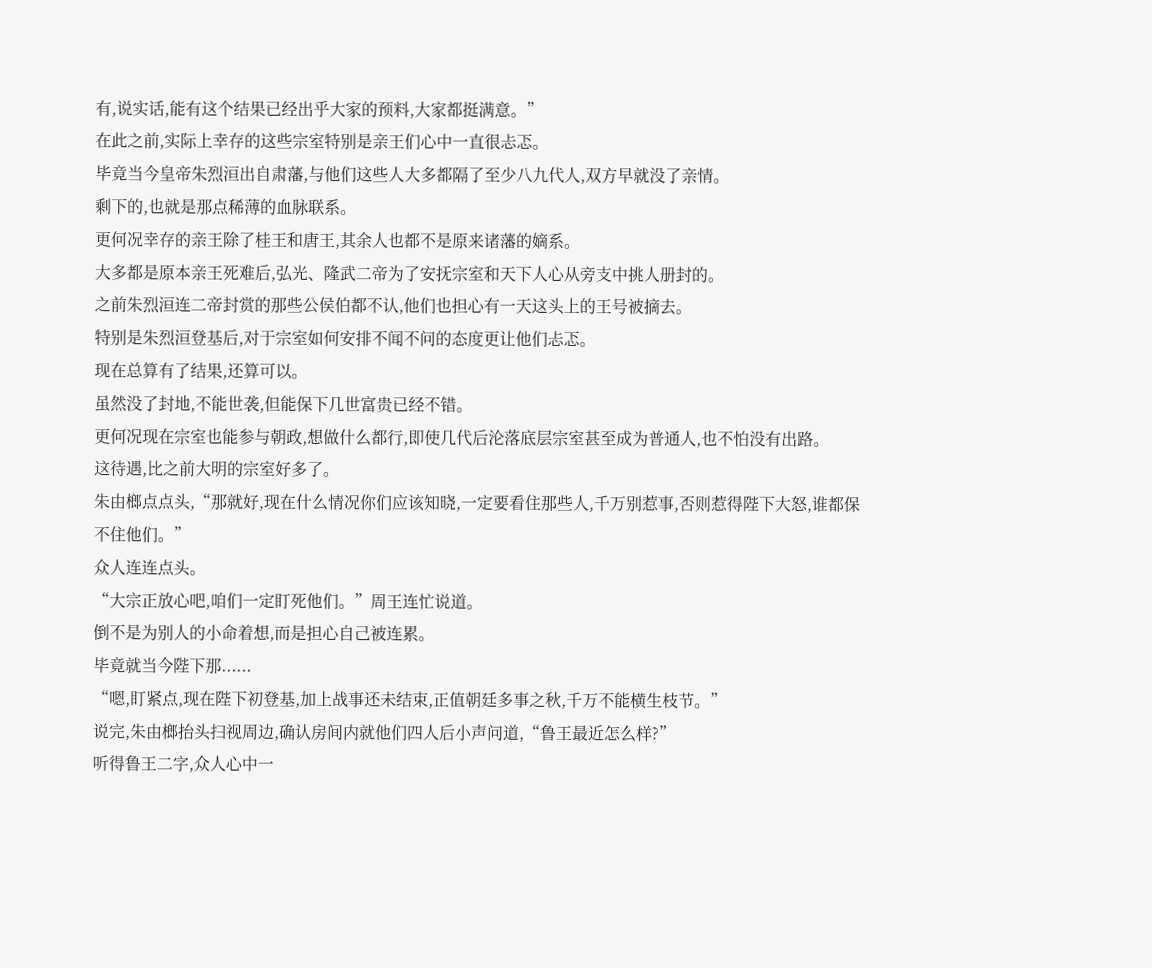有,说实话,能有这个结果已经出乎大家的预料,大家都挺满意。”
在此之前,实际上幸存的这些宗室特别是亲王们心中一直很忐忑。
毕竟当今皇帝朱烈洹出自肃藩,与他们这些人大多都隔了至少八九代人,双方早就没了亲情。
剩下的,也就是那点稀薄的血脉联系。
更何况幸存的亲王除了桂王和唐王,其余人也都不是原来诸藩的嫡系。
大多都是原本亲王死难后,弘光、隆武二帝为了安抚宗室和天下人心从旁支中挑人册封的。
之前朱烈洹连二帝封赏的那些公侯伯都不认,他们也担心有一天这头上的王号被摘去。
特别是朱烈洹登基后,对于宗室如何安排不闻不问的态度更让他们忐忑。
现在总算有了结果,还算可以。
虽然没了封地,不能世袭,但能保下几世富贵已经不错。
更何况现在宗室也能参与朝政,想做什么都行,即使几代后沦落底层宗室甚至成为普通人,也不怕没有出路。
这待遇,比之前大明的宗室好多了。
朱由榔点点头,“那就好,现在什么情况你们应该知晓,一定要看住那些人,千万别惹事,否则惹得陛下大怒,谁都保不住他们。”
众人连连点头。
“大宗正放心吧,咱们一定盯死他们。”周王连忙说道。
倒不是为别人的小命着想,而是担心自己被连累。
毕竟就当今陛下那......
“嗯,盯紧点,现在陛下初登基,加上战事还未结束,正值朝廷多事之秋,千万不能横生枝节。”
说完,朱由榔抬头扫视周边,确认房间内就他们四人后小声问道,“鲁王最近怎么样?”
听得鲁王二字,众人心中一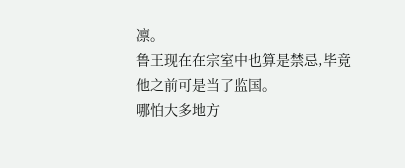凛。
鲁王现在在宗室中也算是禁忌,毕竟他之前可是当了监国。
哪怕大多地方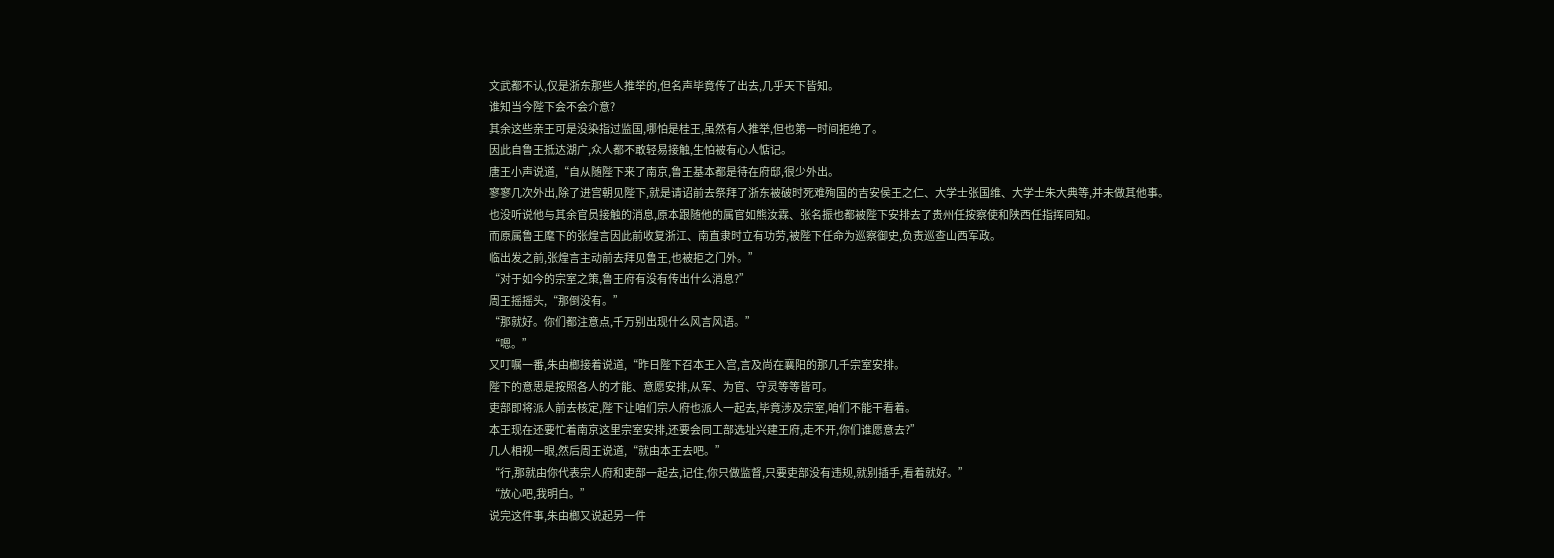文武都不认,仅是浙东那些人推举的,但名声毕竟传了出去,几乎天下皆知。
谁知当今陛下会不会介意?
其余这些亲王可是没染指过监国,哪怕是桂王,虽然有人推举,但也第一时间拒绝了。
因此自鲁王抵达湖广,众人都不敢轻易接触,生怕被有心人惦记。
唐王小声说道,“自从随陛下来了南京,鲁王基本都是待在府邸,很少外出。
寥寥几次外出,除了进宫朝见陛下,就是请诏前去祭拜了浙东被破时死难殉国的吉安侯王之仁、大学士张国维、大学士朱大典等,并未做其他事。
也没听说他与其余官员接触的消息,原本跟随他的属官如熊汝霖、张名振也都被陛下安排去了贵州任按察使和陕西任指挥同知。
而原属鲁王麾下的张煌言因此前收复浙江、南直隶时立有功劳,被陛下任命为巡察御史,负责巡查山西军政。
临出发之前,张煌言主动前去拜见鲁王,也被拒之门外。”
“对于如今的宗室之策,鲁王府有没有传出什么消息?”
周王摇摇头,“那倒没有。”
“那就好。你们都注意点,千万别出现什么风言风语。”
“嗯。”
又叮嘱一番,朱由榔接着说道,“昨日陛下召本王入宫,言及尚在襄阳的那几千宗室安排。
陛下的意思是按照各人的才能、意愿安排,从军、为官、守灵等等皆可。
吏部即将派人前去核定,陛下让咱们宗人府也派人一起去,毕竟涉及宗室,咱们不能干看着。
本王现在还要忙着南京这里宗室安排,还要会同工部选址兴建王府,走不开,你们谁愿意去?”
几人相视一眼,然后周王说道,“就由本王去吧。”
“行,那就由你代表宗人府和吏部一起去,记住,你只做监督,只要吏部没有违规,就别插手,看着就好。”
“放心吧,我明白。”
说完这件事,朱由榔又说起另一件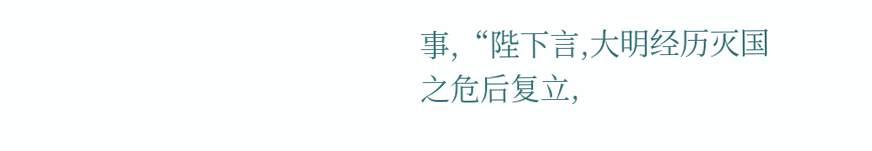事,“陛下言,大明经历灭国之危后复立,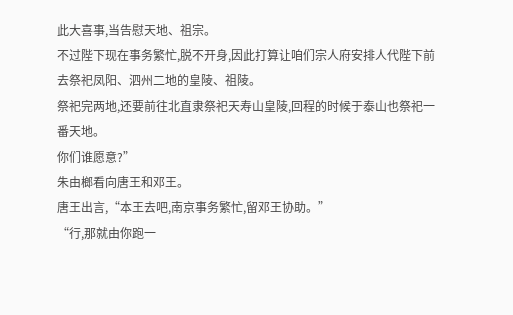此大喜事,当告慰天地、祖宗。
不过陛下现在事务繁忙,脱不开身,因此打算让咱们宗人府安排人代陛下前去祭祀凤阳、泗州二地的皇陵、祖陵。
祭祀完两地,还要前往北直隶祭祀天寿山皇陵,回程的时候于泰山也祭祀一番天地。
你们谁愿意?”
朱由榔看向唐王和邓王。
唐王出言,“本王去吧,南京事务繁忙,留邓王协助。”
“行,那就由你跑一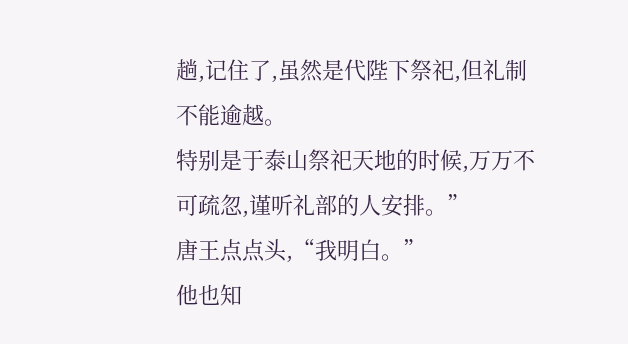趟,记住了,虽然是代陛下祭祀,但礼制不能逾越。
特别是于泰山祭祀天地的时候,万万不可疏忽,谨听礼部的人安排。”
唐王点点头,“我明白。”
他也知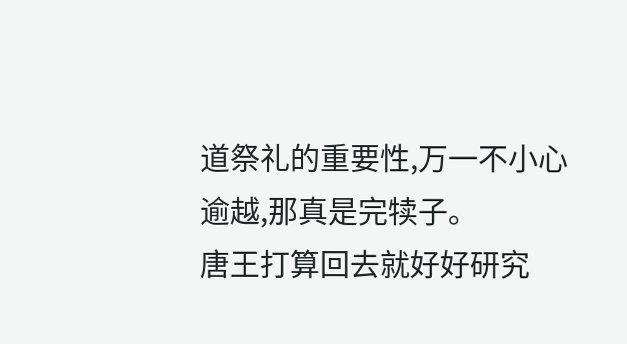道祭礼的重要性,万一不小心逾越,那真是完犊子。
唐王打算回去就好好研究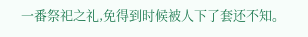一番祭祀之礼,免得到时候被人下了套还不知。